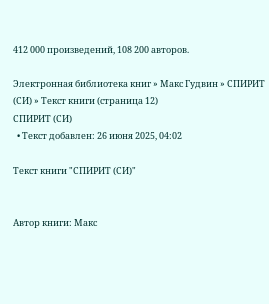412 000 произведений, 108 200 авторов.

Электронная библиотека книг » Макс Гудвин » СПИРИТ (СИ) » Текст книги (страница 12)
СПИРИТ (СИ)
  • Текст добавлен: 26 июня 2025, 04:02

Текст книги "СПИРИТ (СИ)"


Автор книги: Макс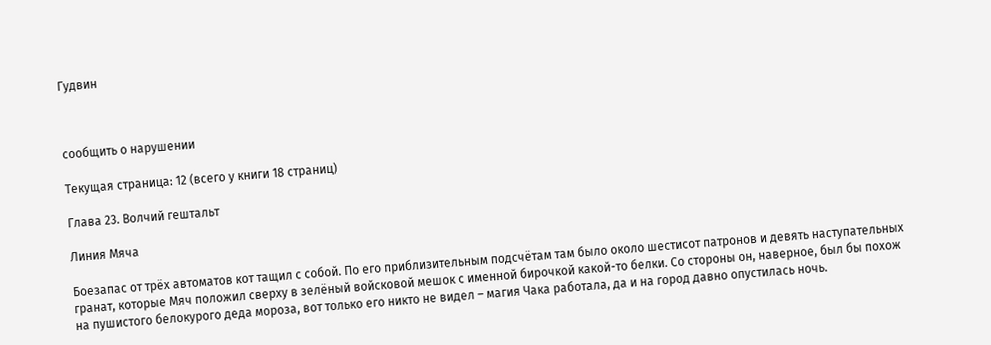Гудвин



сообщить о нарушении

Текущая страница: 12 (всего у книги 18 страниц)

Глава 23. Волчий гештальт

Линия Мяча

Боезапас от трёх автоматов кот тащил с собой. По его приблизительным подсчётам там было около шестисот патронов и девять наступательных гранат, которые Мяч положил сверху в зелёный войсковой мешок с именной бирочкой какой-то белки. Со стороны он, наверное, был бы похож на пушистого белокурого деда мороза, вот только его никто не видел – магия Чака работала, да и на город давно опустилась ночь.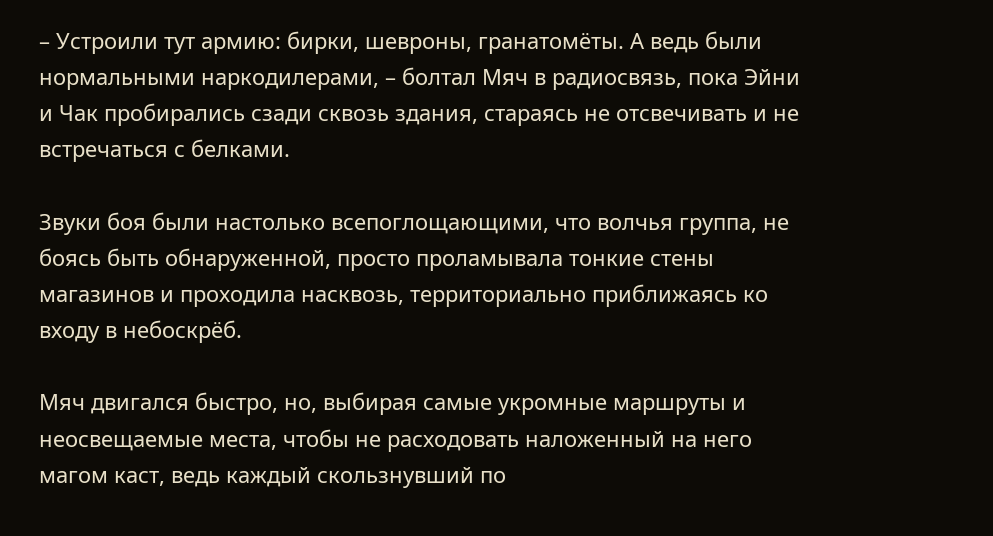– Устроили тут армию: бирки, шевроны, гранатомёты. А ведь были нормальными наркодилерами, – болтал Мяч в радиосвязь, пока Эйни и Чак пробирались сзади сквозь здания, стараясь не отсвечивать и не встречаться с белками.

Звуки боя были настолько всепоглощающими, что волчья группа, не боясь быть обнаруженной, просто проламывала тонкие стены магазинов и проходила насквозь, территориально приближаясь ко входу в небоскрёб.

Мяч двигался быстро, но, выбирая самые укромные маршруты и неосвещаемые места, чтобы не расходовать наложенный на него магом каст, ведь каждый скользнувший по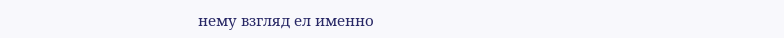нему взгляд ел именно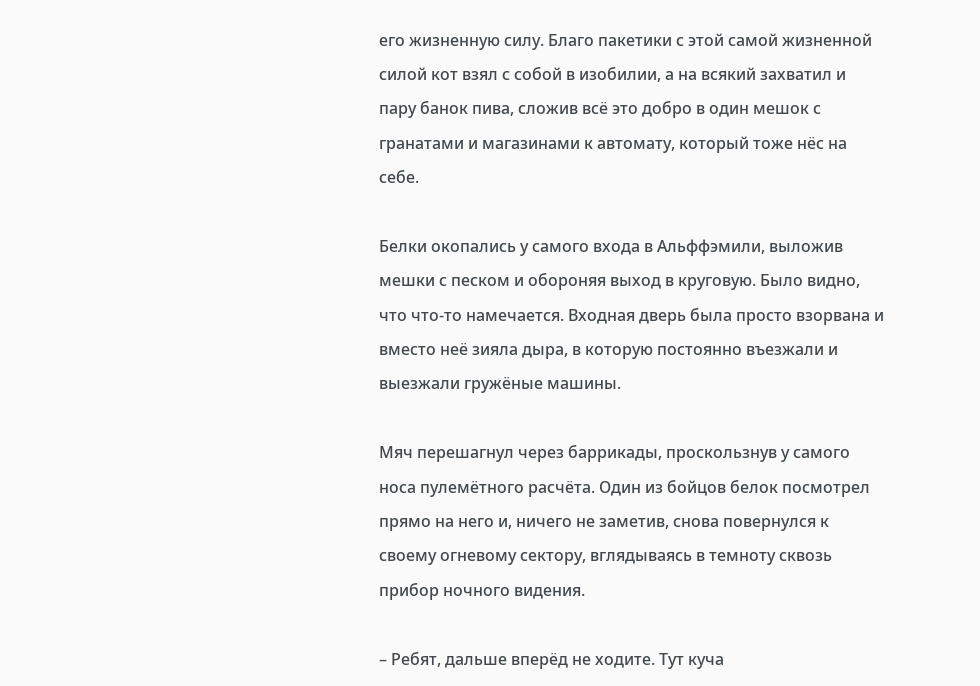его жизненную силу. Благо пакетики с этой самой жизненной силой кот взял с собой в изобилии, а на всякий захватил и пару банок пива, сложив всё это добро в один мешок с гранатами и магазинами к автомату, который тоже нёс на себе.

Белки окопались у самого входа в Альффэмили, выложив мешки с песком и обороняя выход в круговую. Было видно, что что-то намечается. Входная дверь была просто взорвана и вместо неё зияла дыра, в которую постоянно въезжали и выезжали гружёные машины.

Мяч перешагнул через баррикады, проскользнув у самого носа пулемётного расчёта. Один из бойцов белок посмотрел прямо на него и, ничего не заметив, снова повернулся к своему огневому сектору, вглядываясь в темноту сквозь прибор ночного видения.

– Ребят, дальше вперёд не ходите. Тут куча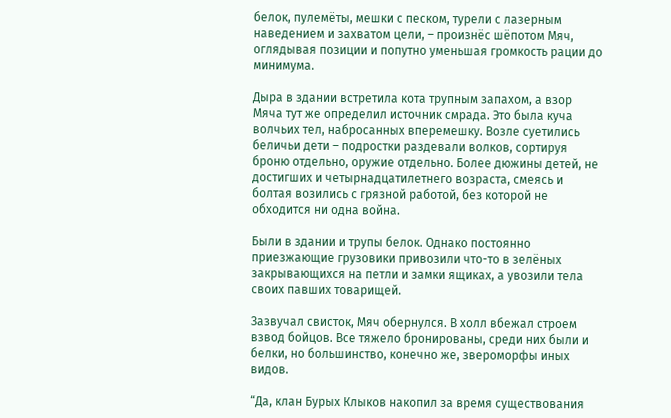белок, пулемёты, мешки с песком, турели с лазерным наведением и захватом цели, – произнёс шёпотом Мяч, оглядывая позиции и попутно уменьшая громкость рации до минимума.

Дыра в здании встретила кота трупным запахом, а взор Мяча тут же определил источник смрада. Это была куча волчьих тел, набросанных вперемешку. Возле суетились беличьи дети – подростки раздевали волков, сортируя броню отдельно, оружие отдельно. Более дюжины детей, не достигших и четырнадцатилетнего возраста, смеясь и болтая возились с грязной работой, без которой не обходится ни одна война.

Были в здании и трупы белок. Однако постоянно приезжающие грузовики привозили что-то в зелёных закрывающихся на петли и замки ящиках, а увозили тела своих павших товарищей.

Зазвучал свисток, Мяч обернулся. В холл вбежал строем взвод бойцов. Все тяжело бронированы, среди них были и белки, но большинство, конечно же, звероморфы иных видов.

“Да, клан Бурых Клыков накопил за время существования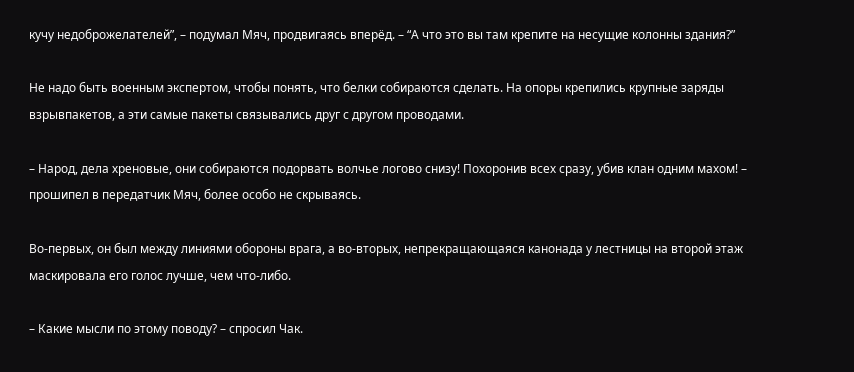кучу недоброжелателей”, – подумал Мяч, продвигаясь вперёд. – “А что это вы там крепите на несущие колонны здания?”

Не надо быть военным экспертом, чтобы понять, что белки собираются сделать. На опоры крепились крупные заряды взрывпакетов, а эти самые пакеты связывались друг с другом проводами.

– Народ, дела хреновые, они собираются подорвать волчье логово снизу! Похоронив всех сразу, убив клан одним махом! – прошипел в передатчик Мяч, более особо не скрываясь.

Во-первых, он был между линиями обороны врага, а во-вторых, непрекращающаяся канонада у лестницы на второй этаж маскировала его голос лучше, чем что-либо.

– Какие мысли по этому поводу? – спросил Чак.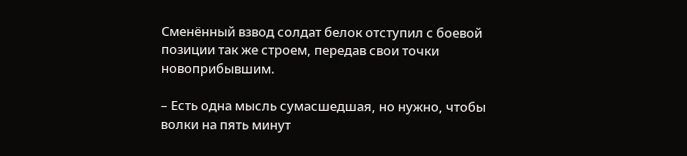Сменённый взвод солдат белок отступил с боевой позиции так же строем, передав свои точки новоприбывшим.

– Есть одна мысль сумасшедшая, но нужно, чтобы волки на пять минут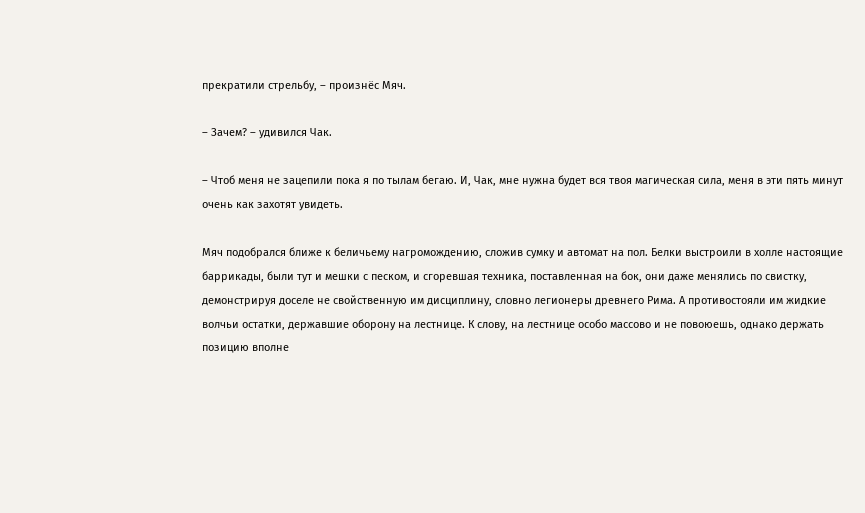прекратили стрельбу, – произнёс Мяч.

– Зачем? – удивился Чак.

– Чтоб меня не зацепили пока я по тылам бегаю. И, Чак, мне нужна будет вся твоя магическая сила, меня в эти пять минут очень как захотят увидеть.

Мяч подобрался ближе к беличьему нагромождению, сложив сумку и автомат на пол. Белки выстроили в холле настоящие баррикады, были тут и мешки с песком, и сгоревшая техника, поставленная на бок, они даже менялись по свистку, демонстрируя доселе не свойственную им дисциплину, словно легионеры древнего Рима. А противостояли им жидкие волчьи остатки, державшие оборону на лестнице. К слову, на лестнице особо массово и не повоюешь, однако держать позицию вполне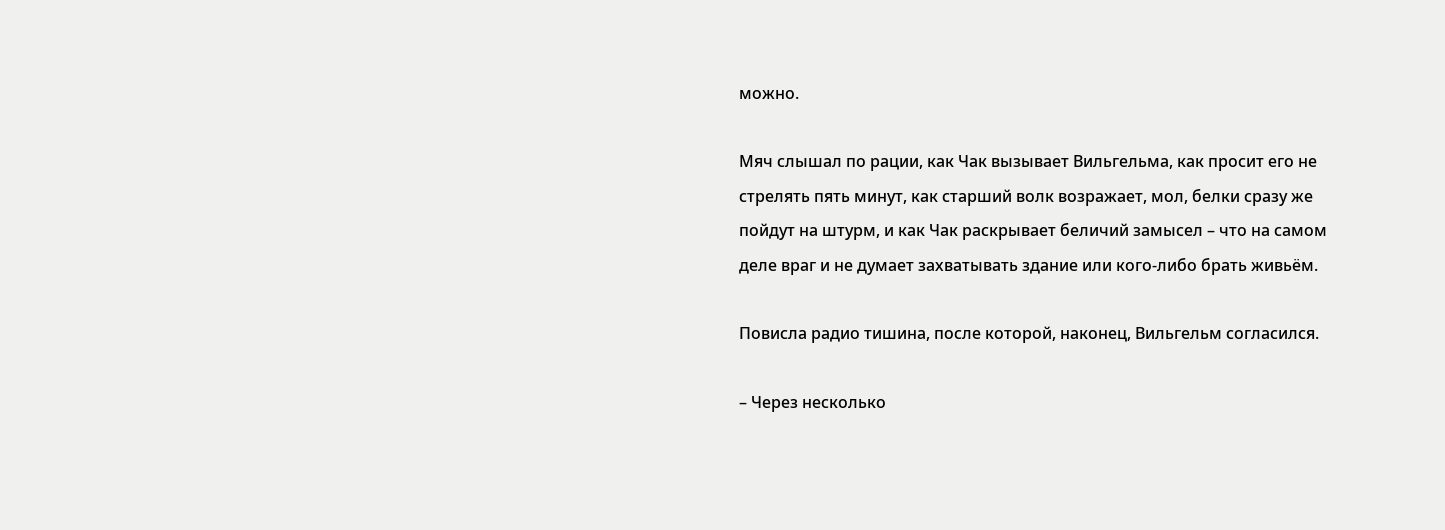можно.

Мяч слышал по рации, как Чак вызывает Вильгельма, как просит его не стрелять пять минут, как старший волк возражает, мол, белки сразу же пойдут на штурм, и как Чак раскрывает беличий замысел – что на самом деле враг и не думает захватывать здание или кого-либо брать живьём.

Повисла радио тишина, после которой, наконец, Вильгельм согласился.

– Через несколько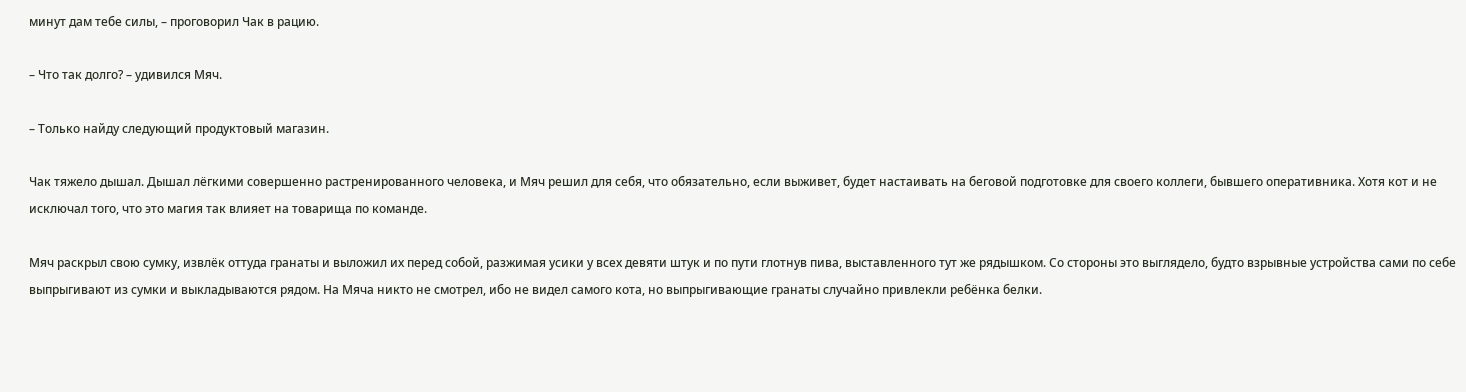минут дам тебе силы, – проговорил Чак в рацию.

– Что так долго? – удивился Мяч.

– Только найду следующий продуктовый магазин.

Чак тяжело дышал. Дышал лёгкими совершенно растренированного человека, и Мяч решил для себя, что обязательно, если выживет, будет настаивать на беговой подготовке для своего коллеги, бывшего оперативника. Хотя кот и не исключал того, что это магия так влияет на товарища по команде.

Мяч раскрыл свою сумку, извлёк оттуда гранаты и выложил их перед собой, разжимая усики у всех девяти штук и по пути глотнув пива, выставленного тут же рядышком. Со стороны это выглядело, будто взрывные устройства сами по себе выпрыгивают из сумки и выкладываются рядом. На Мяча никто не смотрел, ибо не видел самого кота, но выпрыгивающие гранаты случайно привлекли ребёнка белки.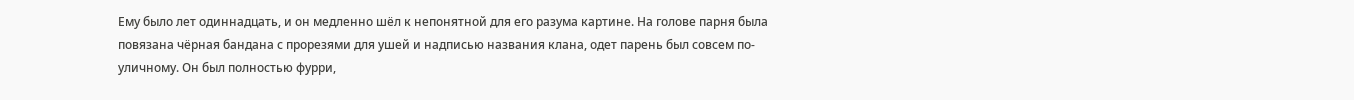Ему было лет одиннадцать, и он медленно шёл к непонятной для его разума картине. На голове парня была повязана чёрная бандана с прорезями для ушей и надписью названия клана, одет парень был совсем по-уличному. Он был полностью фурри,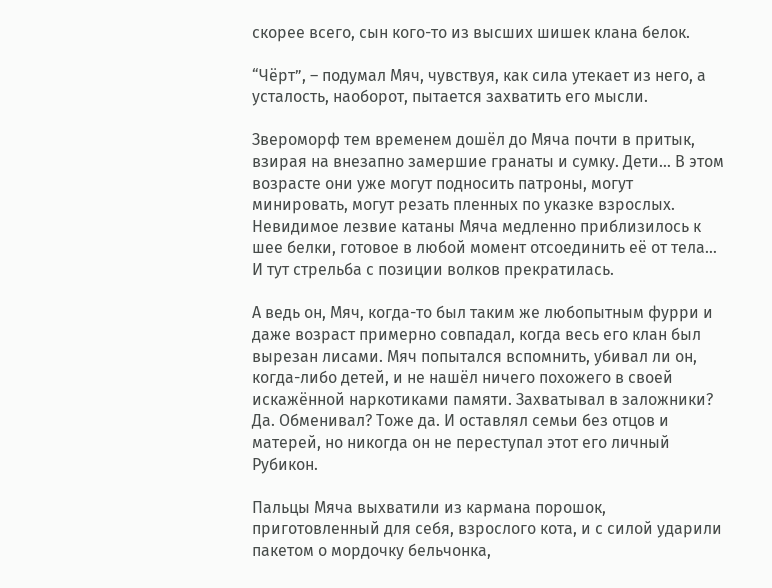скорее всего, сын кого-то из высших шишек клана белок.

“Чёрт”, – подумал Мяч, чувствуя, как сила утекает из него, а усталость, наоборот, пытается захватить его мысли.

Звероморф тем временем дошёл до Мяча почти в притык, взирая на внезапно замершие гранаты и сумку. Дети… В этом возрасте они уже могут подносить патроны, могут минировать, могут резать пленных по указке взрослых. Невидимое лезвие катаны Мяча медленно приблизилось к шее белки, готовое в любой момент отсоединить её от тела… И тут стрельба с позиции волков прекратилась.

А ведь он, Мяч, когда-то был таким же любопытным фурри и даже возраст примерно совпадал, когда весь его клан был вырезан лисами. Мяч попытался вспомнить, убивал ли он, когда-либо детей, и не нашёл ничего похожего в своей искажённой наркотиками памяти. Захватывал в заложники? Да. Обменивал? Тоже да. И оставлял семьи без отцов и матерей, но никогда он не переступал этот его личный Рубикон.

Пальцы Мяча выхватили из кармана порошок, приготовленный для себя, взрослого кота, и с силой ударили пакетом о мордочку бельчонка,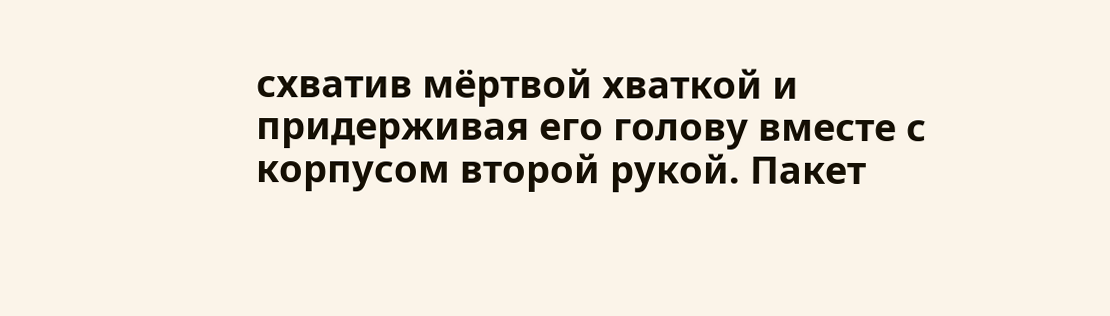схватив мёртвой хваткой и придерживая его голову вместе с корпусом второй рукой. Пакет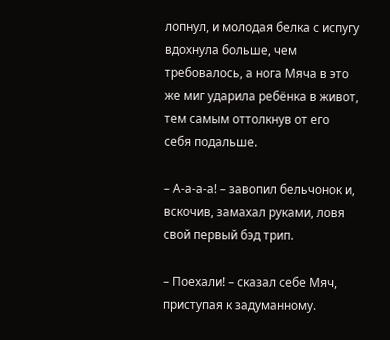лопнул, и молодая белка с испугу вдохнула больше, чем требовалось, а нога Мяча в это же миг ударила ребёнка в живот, тем самым оттолкнув от его себя подальше.

– А-а-а-а! – завопил бельчонок и, вскочив, замахал руками, ловя свой первый бэд трип.

– Поехали! – сказал себе Мяч, приступая к задуманному.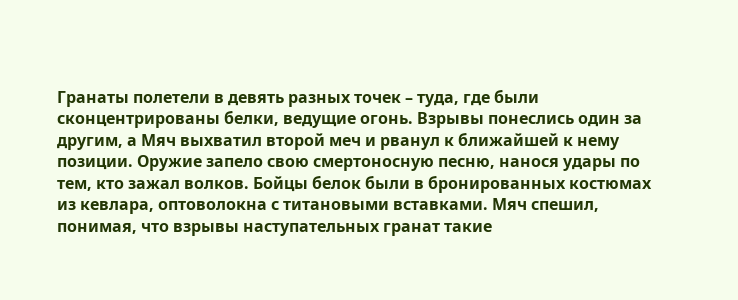Гранаты полетели в девять разных точек – туда, где были сконцентрированы белки, ведущие огонь. Взрывы понеслись один за другим, а Мяч выхватил второй меч и рванул к ближайшей к нему позиции. Оружие запело свою смертоносную песню, нанося удары по тем, кто зажал волков. Бойцы белок были в бронированных костюмах из кевлара, оптоволокна с титановыми вставками. Мяч спешил, понимая, что взрывы наступательных гранат такие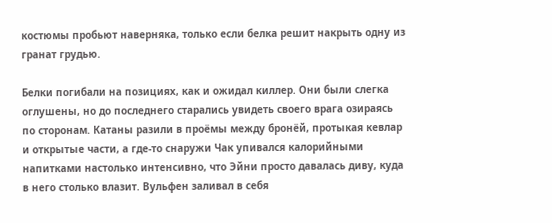костюмы пробьют наверняка, только если белка решит накрыть одну из гранат грудью.

Белки погибали на позициях, как и ожидал киллер. Они были слегка оглушены, но до последнего старались увидеть своего врага озираясь по сторонам. Катаны разили в проёмы между бронёй, протыкая кевлар и открытые части, а где-то снаружи Чак упивался калорийными напитками настолько интенсивно, что Эйни просто давалась диву, куда в него столько влазит. Вульфен заливал в себя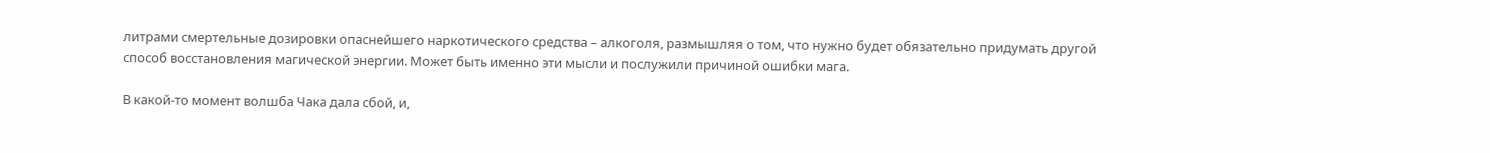литрами смертельные дозировки опаснейшего наркотического средства – алкоголя, размышляя о том, что нужно будет обязательно придумать другой способ восстановления магической энергии. Может быть именно эти мысли и послужили причиной ошибки мага.

В какой-то момент волшба Чака дала сбой, и,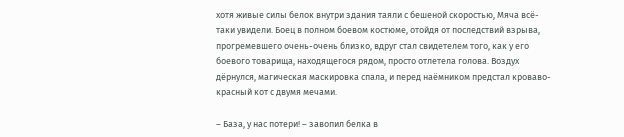хотя живые силы белок внутри здания таяли с бешеной скоростью, Мяча всё-таки увидели. Боец в полном боевом костюме, отойдя от последствий взрыва, прогремевшего очень-очень близко, вдруг стал свидетелем того, как у его боевого товарища, находящегося рядом, просто отлетела голова. Воздух дёрнулся, магическая маскировка спала, и перед наёмником предстал кроваво-красный кот с двумя мечами.

– База, у нас потери! – завопил белка в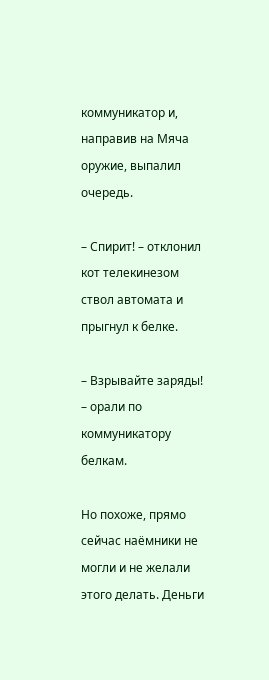коммуникатор и, направив на Мяча оружие, выпалил очередь.

– Спирит! – отклонил кот телекинезом ствол автомата и прыгнул к белке.

– Взрывайте заряды! – орали по коммуникатору белкам.

Но похоже, прямо сейчас наёмники не могли и не желали этого делать. Деньги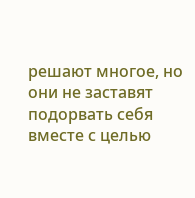решают многое, но они не заставят подорвать себя вместе с целью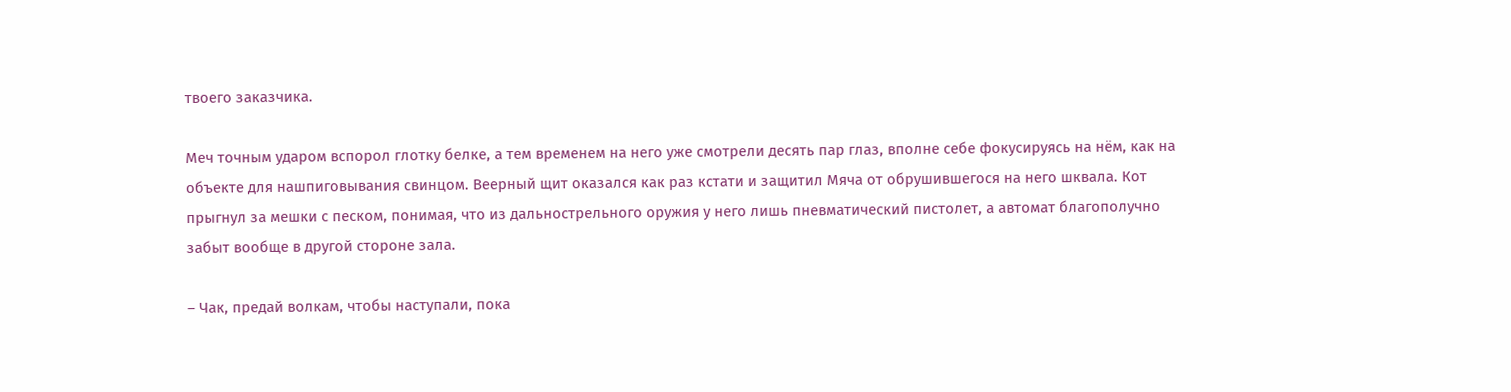твоего заказчика.

Меч точным ударом вспорол глотку белке, а тем временем на него уже смотрели десять пар глаз, вполне себе фокусируясь на нём, как на объекте для нашпиговывания свинцом. Веерный щит оказался как раз кстати и защитил Мяча от обрушившегося на него шквала. Кот прыгнул за мешки с песком, понимая, что из дальнострельного оружия у него лишь пневматический пистолет, а автомат благополучно забыт вообще в другой стороне зала.

– Чак, предай волкам, чтобы наступали, пока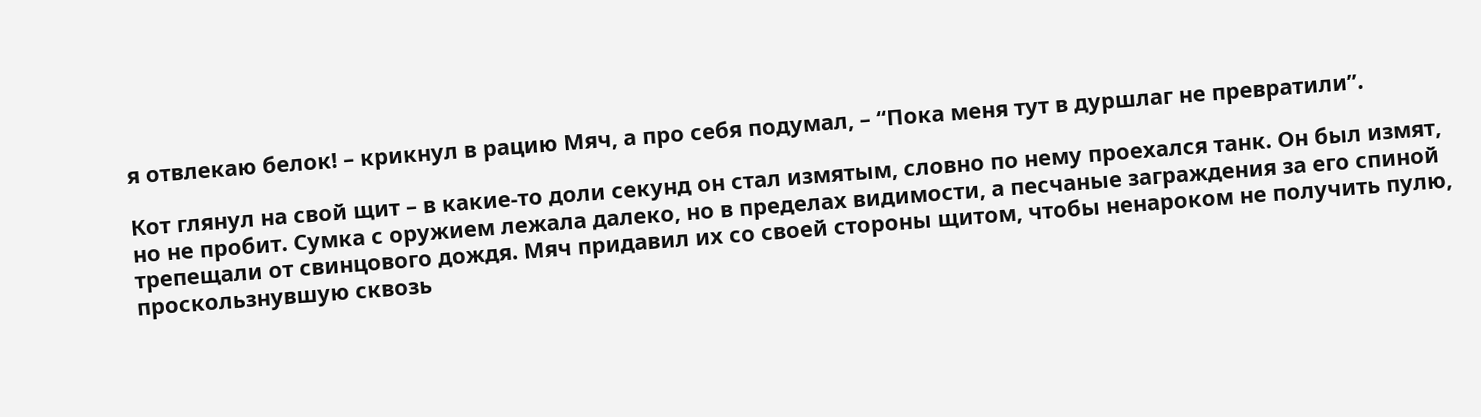я отвлекаю белок! – крикнул в рацию Мяч, а про себя подумал, – “Пока меня тут в дуршлаг не превратили”.

Кот глянул на свой щит – в какие-то доли секунд он стал измятым, словно по нему проехался танк. Он был измят, но не пробит. Сумка с оружием лежала далеко, но в пределах видимости, а песчаные заграждения за его спиной трепещали от свинцового дождя. Мяч придавил их со своей стороны щитом, чтобы ненароком не получить пулю, проскользнувшую сквозь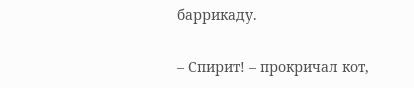баррикаду.

– Спирит! – прокричал кот,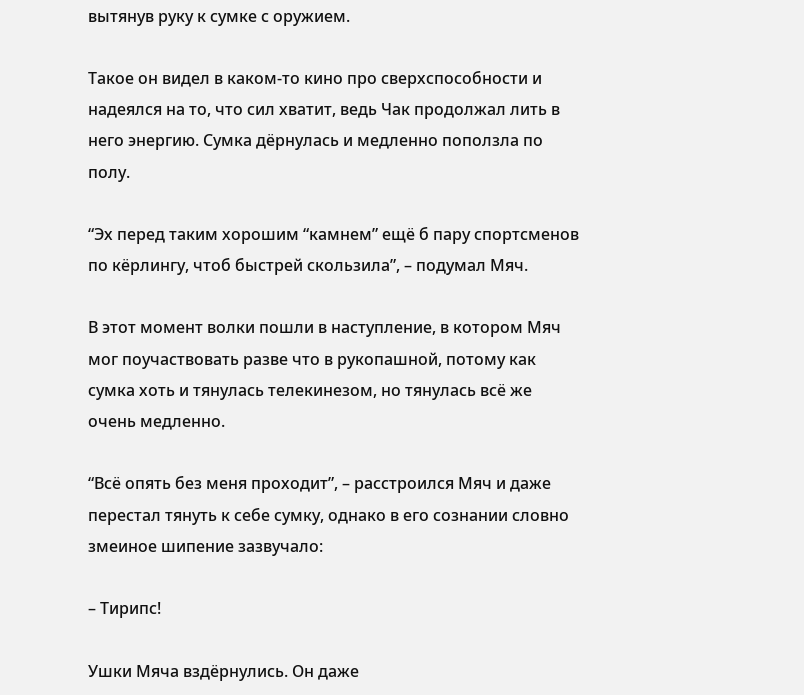вытянув руку к сумке с оружием.

Такое он видел в каком-то кино про сверхспособности и надеялся на то, что сил хватит, ведь Чак продолжал лить в него энергию. Сумка дёрнулась и медленно поползла по полу.

“Эх перед таким хорошим “камнем” ещё б пару спортсменов по кёрлингу, чтоб быстрей скользила”, – подумал Мяч.

В этот момент волки пошли в наступление, в котором Мяч мог поучаствовать разве что в рукопашной, потому как сумка хоть и тянулась телекинезом, но тянулась всё же очень медленно.

“Всё опять без меня проходит”, – расстроился Мяч и даже перестал тянуть к себе сумку, однако в его сознании словно змеиное шипение зазвучало:

– Тирипс!

Ушки Мяча вздёрнулись. Он даже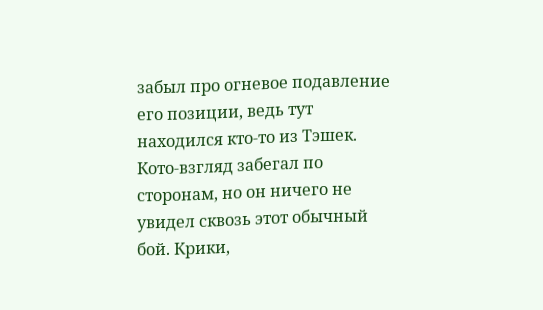забыл про огневое подавление его позиции, ведь тут находился кто-то из Тэшек. Кото-взгляд забегал по сторонам, но он ничего не увидел сквозь этот обычный бой. Крики,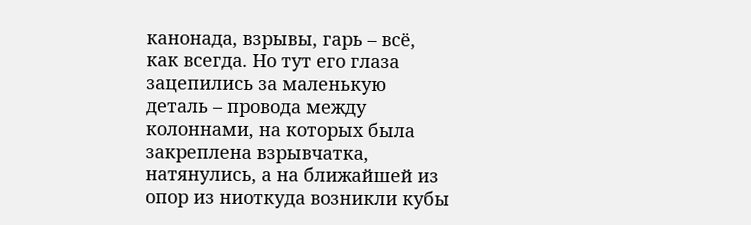канонада, взрывы, гарь – всё, как всегда. Но тут его глаза зацепились за маленькую деталь – провода между колоннами, на которых была закреплена взрывчатка, натянулись, а на ближайшей из опор из ниоткуда возникли кубы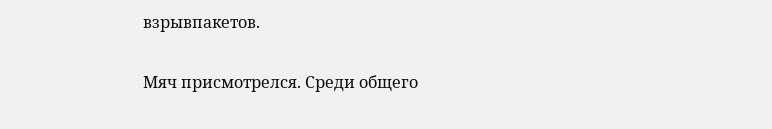взрывпакетов.

Мяч присмотрелся. Среди общего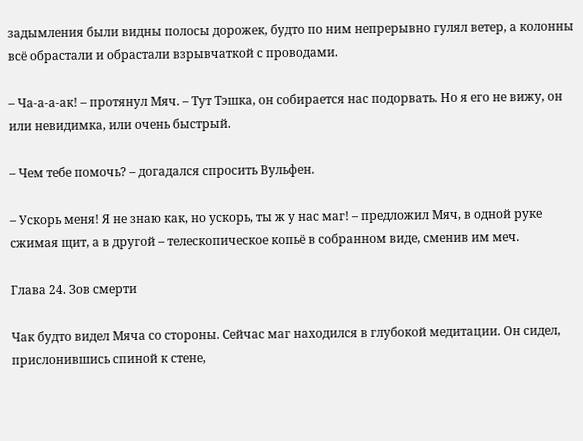задымления были видны полосы дорожек, будто по ним непрерывно гулял ветер, а колонны всё обрастали и обрастали взрывчаткой с проводами.

– Ча-а-а-ак! – протянул Мяч. – Тут Тэшка, он собирается нас подорвать. Но я его не вижу, он или невидимка, или очень быстрый.

– Чем тебе помочь? – догадался спросить Вульфен.

– Ускорь меня! Я не знаю как, но ускорь, ты ж у нас маг! – предложил Мяч, в одной руке сжимая щит, а в другой – телескопическое копьё в собранном виде, сменив им меч.

Глава 24. Зов смерти

Чак будто видел Мяча со стороны. Сейчас маг находился в глубокой медитации. Он сидел, прислонившись спиной к стене,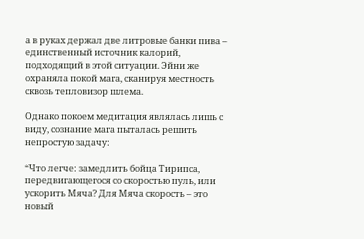а в руках держал две литровые банки пива – единственный источник калорий, подходящий в этой ситуации. Эйни же охраняла покой мага, сканируя местность сквозь тепловизор шлема.

Однако покоем медитация являлась лишь с виду, сознание мага пыталась решить непростую задачу:

“Что легче: замедлить бойца Тирипса, передвигающегося со скоростью пуль, или ускорить Мяча? Для Мяча скорость – это новый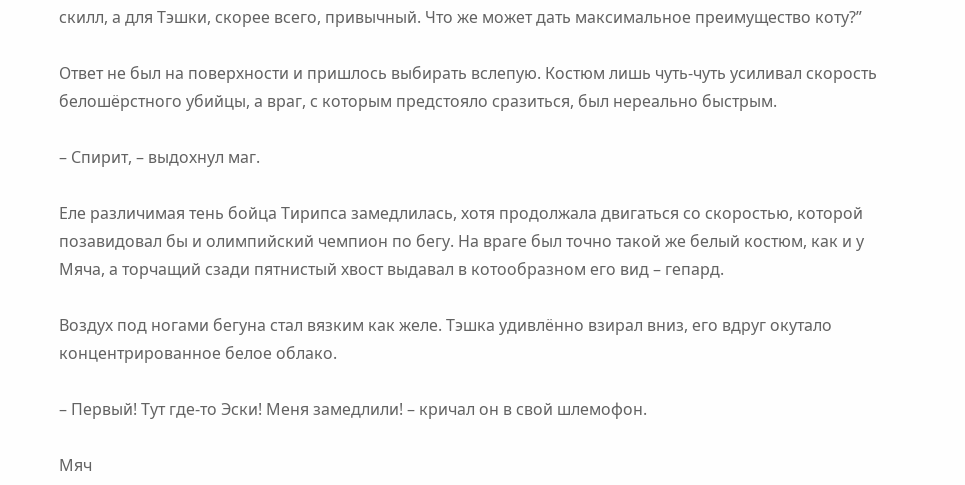скилл, а для Тэшки, скорее всего, привычный. Что же может дать максимальное преимущество коту?”

Ответ не был на поверхности и пришлось выбирать вслепую. Костюм лишь чуть-чуть усиливал скорость белошёрстного убийцы, а враг, с которым предстояло сразиться, был нереально быстрым.

– Спирит, – выдохнул маг.

Еле различимая тень бойца Тирипса замедлилась, хотя продолжала двигаться со скоростью, которой позавидовал бы и олимпийский чемпион по бегу. На враге был точно такой же белый костюм, как и у Мяча, а торчащий сзади пятнистый хвост выдавал в котообразном его вид – гепард.

Воздух под ногами бегуна стал вязким как желе. Тэшка удивлённо взирал вниз, его вдруг окутало концентрированное белое облако.

– Первый! Тут где-то Эски! Меня замедлили! – кричал он в свой шлемофон.

Мяч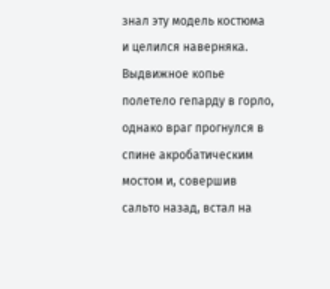знал эту модель костюма и целился наверняка. Выдвижное копье полетело гепарду в горло, однако враг прогнулся в спине акробатическим мостом и, совершив сальто назад, встал на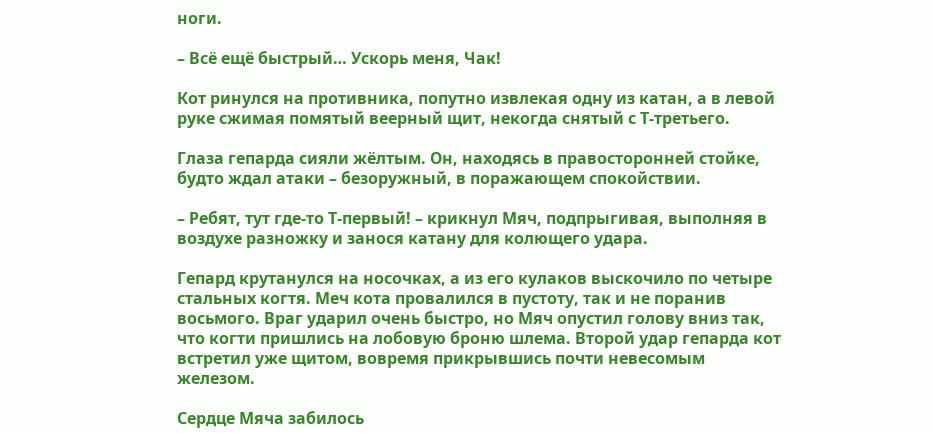ноги.

– Всё ещё быстрый… Ускорь меня, Чак!

Кот ринулся на противника, попутно извлекая одну из катан, а в левой руке сжимая помятый веерный щит, некогда снятый с Т-третьего.

Глаза гепарда сияли жёлтым. Он, находясь в правосторонней стойке, будто ждал атаки – безоружный, в поражающем спокойствии.

– Ребят, тут где-то Т-первый! – крикнул Мяч, подпрыгивая, выполняя в воздухе разножку и занося катану для колющего удара.

Гепард крутанулся на носочках, а из его кулаков выскочило по четыре стальных когтя. Меч кота провалился в пустоту, так и не поранив восьмого. Враг ударил очень быстро, но Мяч опустил голову вниз так, что когти пришлись на лобовую броню шлема. Второй удар гепарда кот встретил уже щитом, вовремя прикрывшись почти невесомым железом.

Сердце Мяча забилось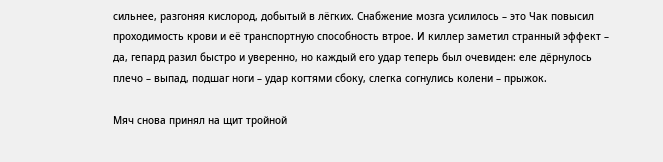сильнее, разгоняя кислород, добытый в лёгких. Снабжение мозга усилилось – это Чак повысил проходимость крови и её транспортную способность втрое. И киллер заметил странный эффект – да, гепард разил быстро и уверенно, но каждый его удар теперь был очевиден: еле дёрнулось плечо – выпад, подшаг ноги – удар когтями сбоку, слегка согнулись колени – прыжок.

Мяч снова принял на щит тройной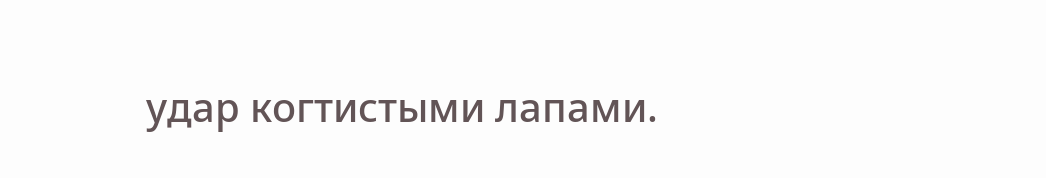удар когтистыми лапами.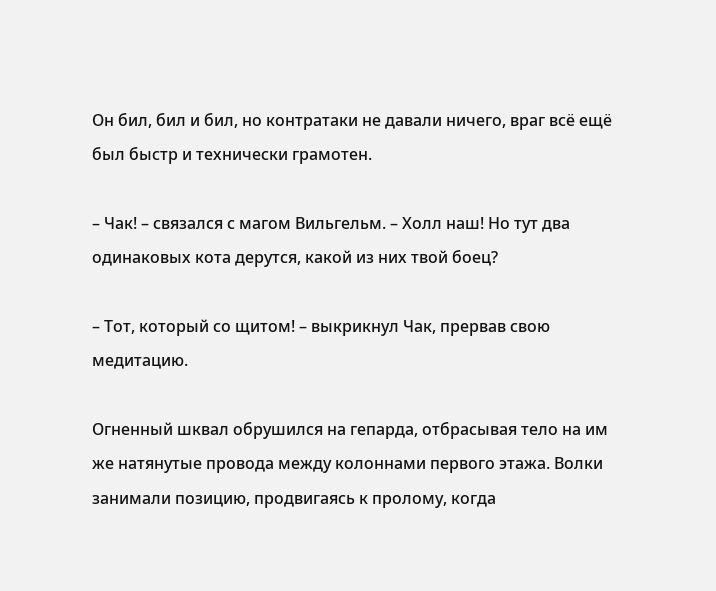Он бил, бил и бил, но контратаки не давали ничего, враг всё ещё был быстр и технически грамотен.

– Чак! – связался с магом Вильгельм. – Холл наш! Но тут два одинаковых кота дерутся, какой из них твой боец?

– Тот, который со щитом! – выкрикнул Чак, прервав свою медитацию.

Огненный шквал обрушился на гепарда, отбрасывая тело на им же натянутые провода между колоннами первого этажа. Волки занимали позицию, продвигаясь к пролому, когда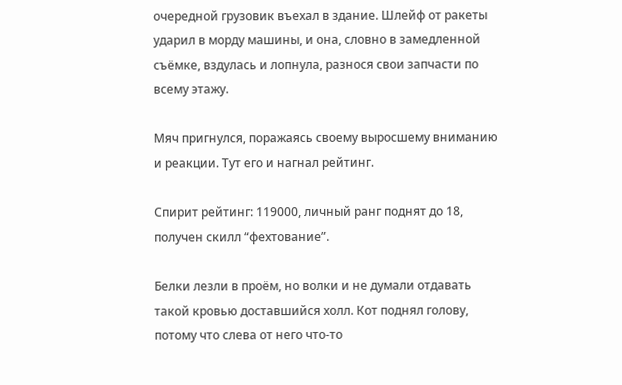очередной грузовик въехал в здание. Шлейф от ракеты ударил в морду машины, и она, словно в замедленной съёмке, вздулась и лопнула, разнося свои запчасти по всему этажу.

Мяч пригнулся, поражаясь своему выросшему вниманию и реакции. Тут его и нагнал рейтинг.

Спирит рейтинг: 119000, личный ранг поднят до 18, получен скилл “фехтование”.

Белки лезли в проём, но волки и не думали отдавать такой кровью доставшийся холл. Кот поднял голову, потому что слева от него что-то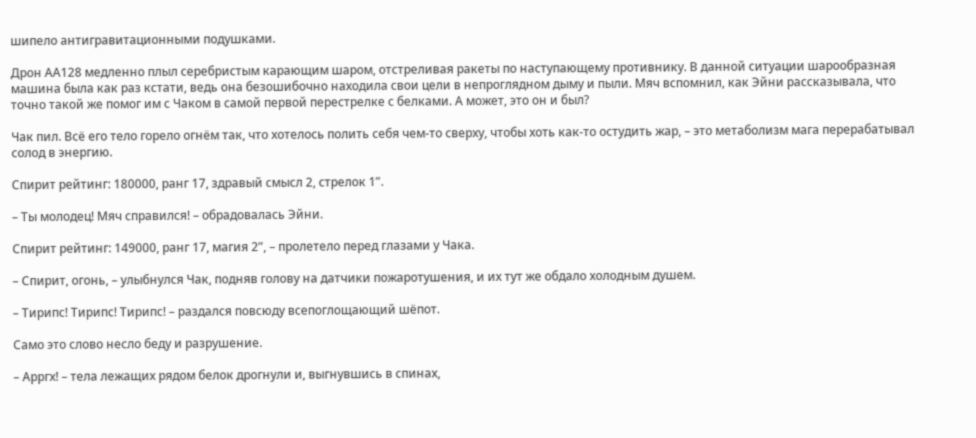шипело антигравитационными подушками.

Дрон АА128 медленно плыл серебристым карающим шаром, отстреливая ракеты по наступающему противнику. В данной ситуации шарообразная машина была как раз кстати, ведь она безошибочно находила свои цели в непроглядном дыму и пыли. Мяч вспомнил, как Эйни рассказывала, что точно такой же помог им с Чаком в самой первой перестрелке с белками. А может, это он и был?

Чак пил. Всё его тело горело огнём так, что хотелось полить себя чем-то сверху, чтобы хоть как-то остудить жар, – это метаболизм мага перерабатывал солод в энергию.

Спирит рейтинг: 180000, ранг 17, здравый смысл 2, стрелок 1”.

– Ты молодец! Мяч справился! – обрадовалась Эйни.

Спирит рейтинг: 149000, ранг 17, магия 2”, – пролетело перед глазами у Чака.

– Спирит, огонь, – улыбнулся Чак, подняв голову на датчики пожаротушения, и их тут же обдало холодным душем.

– Тирипс! Тирипс! Тирипс! – раздался повсюду всепоглощающий шёпот.

Само это слово несло беду и разрушение.

– Арргх! – тела лежащих рядом белок дрогнули и, выгнувшись в спинах,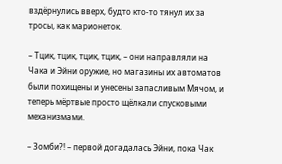вздёрнулись вверх, будто кто-то тянул их за тросы, как марионеток.

– Тцик, тцик, тцик, тцик, – они направляли на Чака и Эйни оружие, но магазины их автоматов были похищены и унесены запасливым Мячом, и теперь мёртвые просто щёлкали спусковыми механизмами.

– Зомби?! – первой догадалась Эйни, пока Чак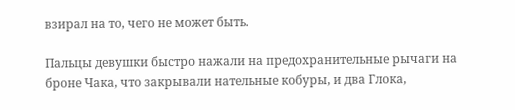взирал на то, чего не может быть.

Пальцы девушки быстро нажали на предохранительные рычаги на броне Чака, что закрывали нательные кобуры, и два Глока,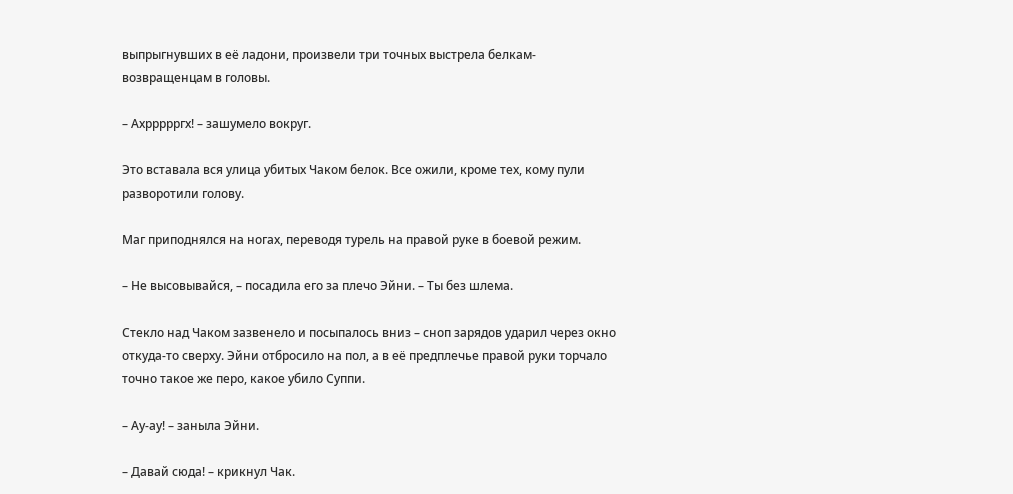выпрыгнувших в её ладони, произвели три точных выстрела белкам-возвращенцам в головы.

– Ахррррргх! – зашумело вокруг.

Это вставала вся улица убитых Чаком белок. Все ожили, кроме тех, кому пули разворотили голову.

Маг приподнялся на ногах, переводя турель на правой руке в боевой режим.

– Не высовывайся, – посадила его за плечо Эйни. – Ты без шлема.

Стекло над Чаком зазвенело и посыпалось вниз – сноп зарядов ударил через окно откуда-то сверху. Эйни отбросило на пол, а в её предплечье правой руки торчало точно такое же перо, какое убило Суппи.

– Ау-ау! – заныла Эйни.

– Давай сюда! – крикнул Чак.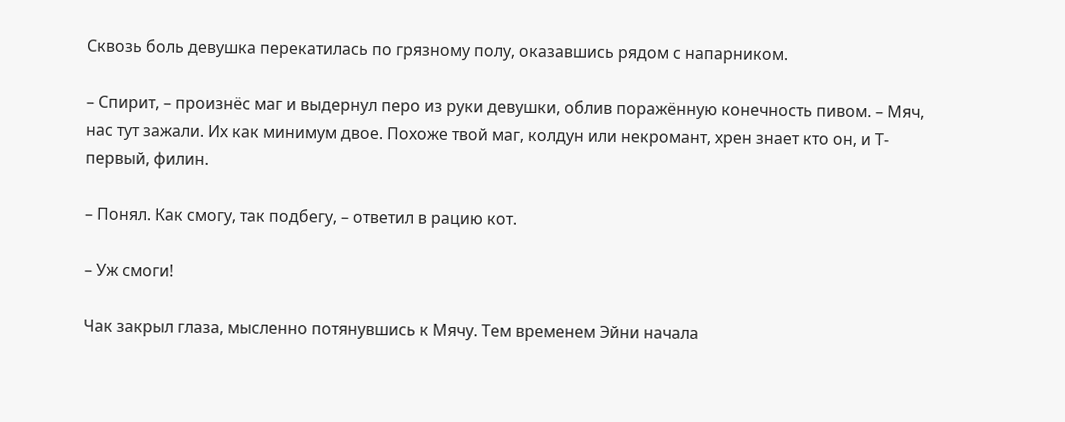Сквозь боль девушка перекатилась по грязному полу, оказавшись рядом с напарником.

– Спирит, – произнёс маг и выдернул перо из руки девушки, облив поражённую конечность пивом. – Мяч, нас тут зажали. Их как минимум двое. Похоже твой маг, колдун или некромант, хрен знает кто он, и Т-первый, филин.

– Понял. Как смогу, так подбегу, – ответил в рацию кот.

– Уж смоги!

Чак закрыл глаза, мысленно потянувшись к Мячу. Тем временем Эйни начала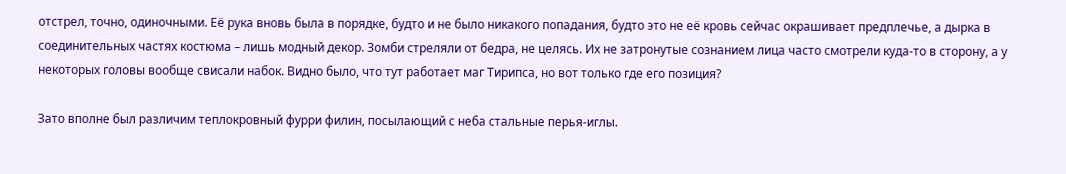отстрел, точно, одиночными. Её рука вновь была в порядке, будто и не было никакого попадания, будто это не её кровь сейчас окрашивает предплечье, а дырка в соединительных частях костюма – лишь модный декор. Зомби стреляли от бедра, не целясь. Их не затронутые сознанием лица часто смотрели куда-то в сторону, а у некоторых головы вообще свисали набок. Видно было, что тут работает маг Тирипса, но вот только где его позиция?

Зато вполне был различим теплокровный фурри филин, посылающий с неба стальные перья-иглы.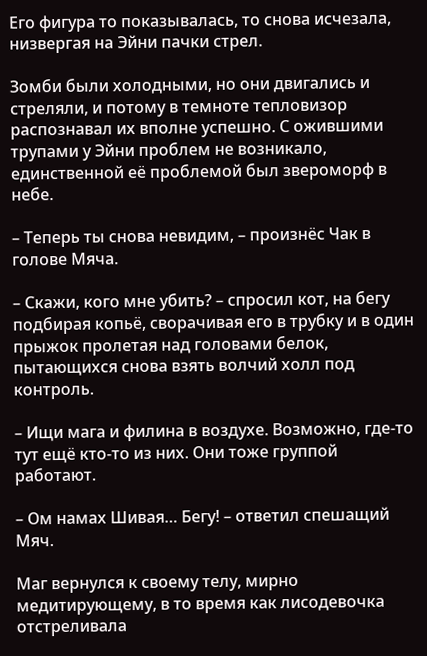Его фигура то показывалась, то снова исчезала, низвергая на Эйни пачки стрел.

Зомби были холодными, но они двигались и стреляли, и потому в темноте тепловизор распознавал их вполне успешно. С ожившими трупами у Эйни проблем не возникало, единственной её проблемой был звероморф в небе.

– Теперь ты снова невидим, – произнёс Чак в голове Мяча.

– Скажи, кого мне убить? – спросил кот, на бегу подбирая копьё, сворачивая его в трубку и в один прыжок пролетая над головами белок, пытающихся снова взять волчий холл под контроль.

– Ищи мага и филина в воздухе. Возможно, где-то тут ещё кто-то из них. Они тоже группой работают.

– Ом намах Шивая… Бегу! – ответил спешащий Мяч.

Маг вернулся к своему телу, мирно медитирующему, в то время как лисодевочка отстреливала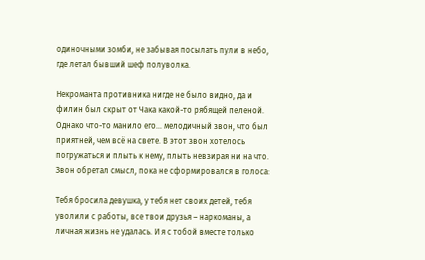одиночными зомби, не забывая посылать пули в небо, где летал бывший шеф полуволка.

Некроманта противника нигде не было видно, да и филин был скрыт от Чака какой-то рябящей пеленой. Однако что-то манило его… мелодичный звон, что был приятней, чем всё на свете. В этот звон хотелось погружаться и плыть к нему, плыть невзирая ни на что. Звон обретал смысл, пока не сформировался в голоса:

Тебя бросила девушка, у тебя нет своих детей, тебя уволили с работы, все твои друзья – наркоманы, а личная жизнь не удалась. И я с тобой вместе только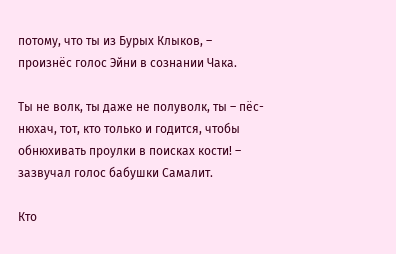потому, что ты из Бурых Клыков, – произнёс голос Эйни в сознании Чака.

Ты не волк, ты даже не полуволк, ты – пёс-нюхач, тот, кто только и годится, чтобы обнюхивать проулки в поисках кости! – зазвучал голос бабушки Самалит.

Кто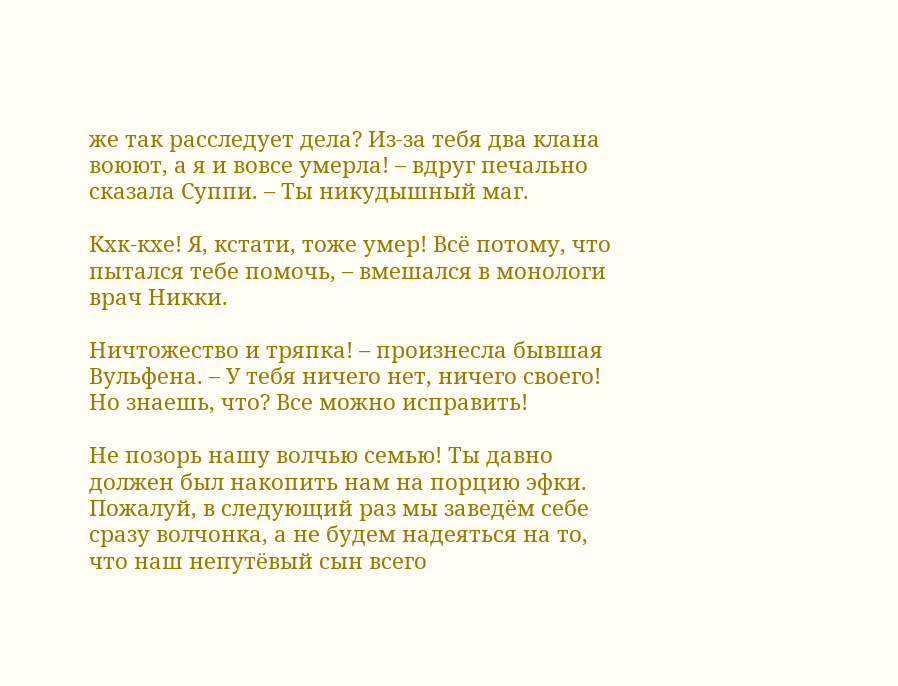же так расследует дела? Из-за тебя два клана воюют, а я и вовсе умерла! – вдруг печально сказала Суппи. – Ты никудышный маг.

Кхк-кхе! Я, кстати, тоже умер! Всё потому, что пытался тебе помочь, – вмешался в монологи врач Никки.

Ничтожество и тряпка! – произнесла бывшая Вульфена. – У тебя ничего нет, ничего своего! Но знаешь, что? Все можно исправить!

Не позорь нашу волчью семью! Ты давно должен был накопить нам на порцию эфки. Пожалуй, в следующий раз мы заведём себе сразу волчонка, а не будем надеяться на то, что наш непутёвый сын всего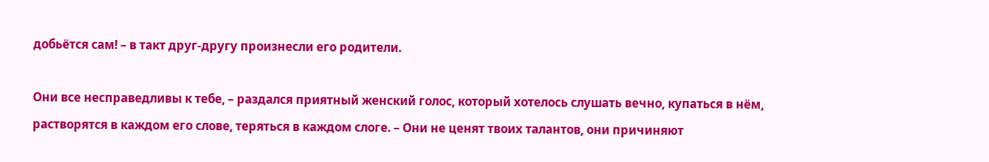добьётся сам! – в такт друг-другу произнесли его родители.

Они все несправедливы к тебе, – раздался приятный женский голос, который хотелось слушать вечно, купаться в нём, растворятся в каждом его слове, теряться в каждом слоге. – Они не ценят твоих талантов, они причиняют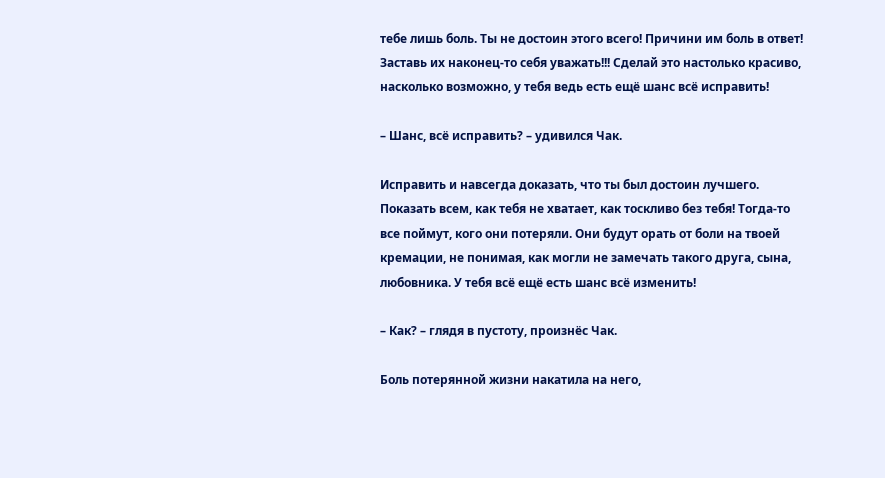тебе лишь боль. Ты не достоин этого всего! Причини им боль в ответ! Заставь их наконец-то себя уважать!!! Сделай это настолько красиво, насколько возможно, у тебя ведь есть ещё шанс всё исправить!

– Шанс, всё исправить? – удивился Чак.

Исправить и навсегда доказать, что ты был достоин лучшего. Показать всем, как тебя не хватает, как тоскливо без тебя! Тогда-то все поймут, кого они потеряли. Они будут орать от боли на твоей кремации, не понимая, как могли не замечать такого друга, сына, любовника. У тебя всё ещё есть шанс всё изменить!

– Как? – глядя в пустоту, произнёс Чак.

Боль потерянной жизни накатила на него,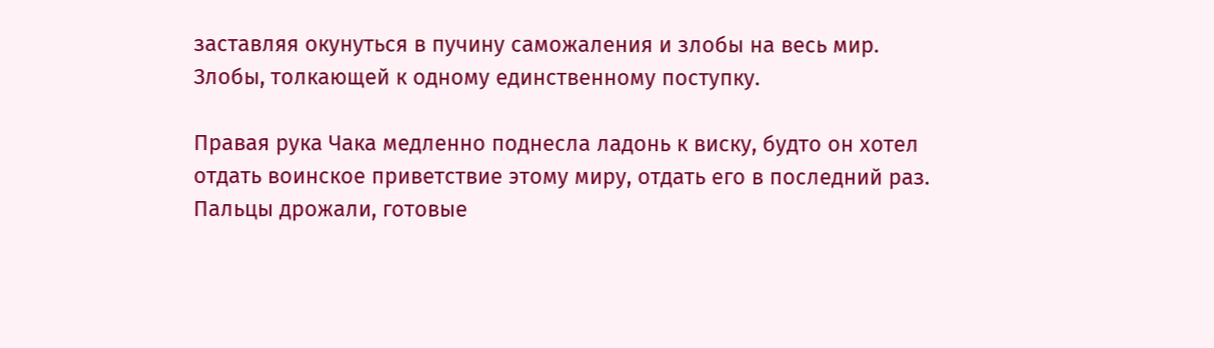заставляя окунуться в пучину саможаления и злобы на весь мир. Злобы, толкающей к одному единственному поступку.

Правая рука Чака медленно поднесла ладонь к виску, будто он хотел отдать воинское приветствие этому миру, отдать его в последний раз. Пальцы дрожали, готовые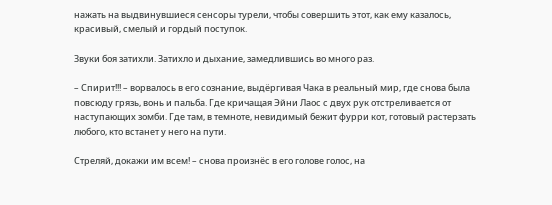нажать на выдвинувшиеся сенсоры турели, чтобы совершить этот, как ему казалось, красивый, смелый и гордый поступок.

Звуки боя затихли. Затихло и дыхание, замедлившись во много раз.

– Спирит!!! – ворвалось в его сознание, выдёргивая Чака в реальный мир, где снова была повсюду грязь, вонь и пальба. Где кричащая Эйни Лаос с двух рук отстреливается от наступающих зомби. Где там, в темноте, невидимый бежит фурри кот, готовый растерзать любого, кто встанет у него на пути.

Стреляй, докажи им всем! – снова произнёс в его голове голос, на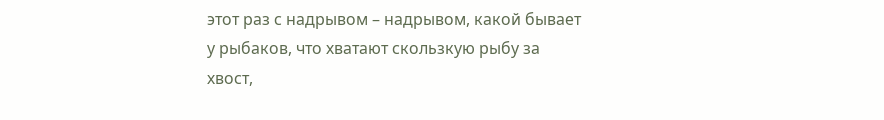этот раз с надрывом – надрывом, какой бывает у рыбаков, что хватают скользкую рыбу за хвост,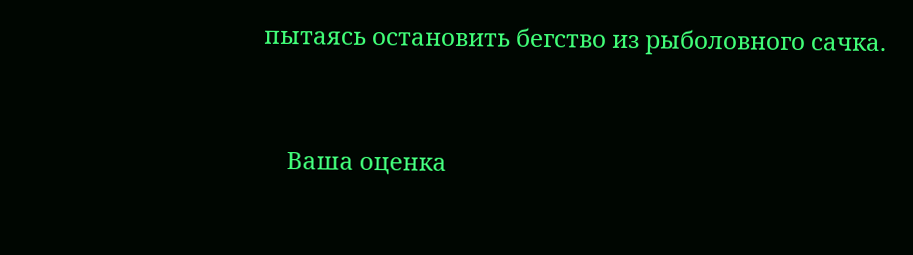пытаясь остановить бегство из рыболовного сачка.


    Ваша оценка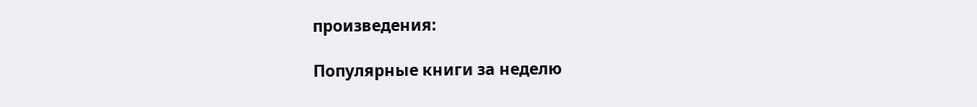произведения:

Популярные книги за неделю